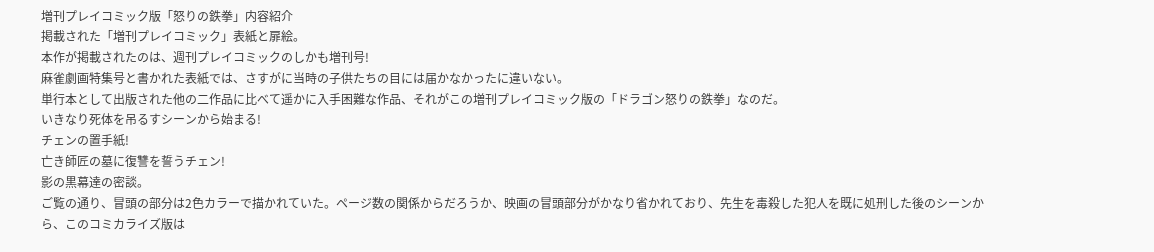増刊プレイコミック版「怒りの鉄拳」内容紹介
掲載された「増刊プレイコミック」表紙と扉絵。
本作が掲載されたのは、週刊プレイコミックのしかも増刊号!
麻雀劇画特集号と書かれた表紙では、さすがに当時の子供たちの目には届かなかったに違いない。
単行本として出版された他の二作品に比べて遥かに入手困難な作品、それがこの増刊プレイコミック版の「ドラゴン怒りの鉄拳」なのだ。
いきなり死体を吊るすシーンから始まる!
チェンの置手紙!
亡き師匠の墓に復讐を誓うチェン!
影の黒幕達の密談。
ご覧の通り、冒頭の部分は2色カラーで描かれていた。ページ数の関係からだろうか、映画の冒頭部分がかなり省かれており、先生を毒殺した犯人を既に処刑した後のシーンから、このコミカライズ版は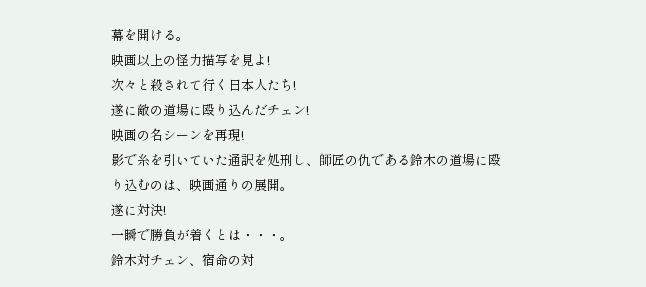幕を開ける。
映画以上の怪力描写を見よ!
次々と殺されて行く日本人たち!
遂に敵の道場に殴り込んだチェン!
映画の名シーンを再現!
影で糸を引いていた通訳を処刑し、師匠の仇である鈴木の道場に殴り込むのは、映画通りの展開。
遂に対決!
一瞬で勝負が着くとは・・・。
鈴木対チェン、宿命の対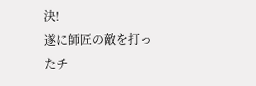決!
遂に師匠の敵を打ったチ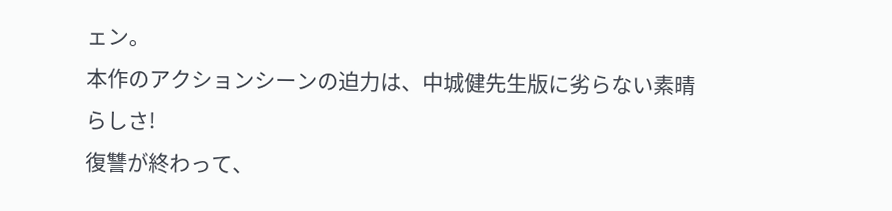ェン。
本作のアクションシーンの迫力は、中城健先生版に劣らない素晴らしさ!
復讐が終わって、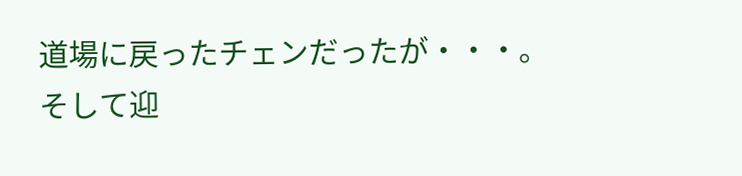道場に戻ったチェンだったが・・・。
そして迎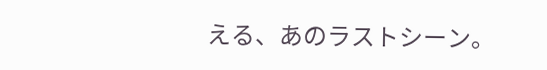える、あのラストシーン。